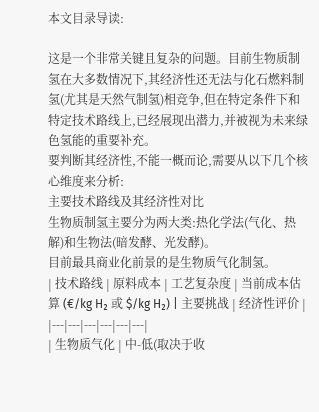本文目录导读:

这是一个非常关键且复杂的问题。目前生物质制氢在大多数情况下,其经济性还无法与化石燃料制氢(尤其是天然气制氢)相竞争,但在特定条件下和特定技术路线上,已经展现出潜力,并被视为未来绿色氢能的重要补充。
要判断其经济性,不能一概而论,需要从以下几个核心维度来分析:
主要技术路线及其经济性对比
生物质制氢主要分为两大类:热化学法(气化、热解)和生物法(暗发酵、光发酵)。
目前最具商业化前景的是生物质气化制氢。
| 技术路线 | 原料成本 | 工艺复杂度 | 当前成本估算 (€/kg H₂ 或 $/kg H₂) | 主要挑战 | 经济性评价 |
|---|---|---|---|---|---|
| 生物质气化 | 中-低(取决于收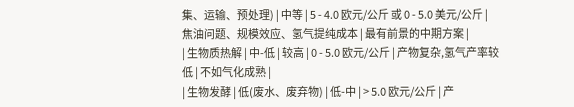集、运输、预处理) | 中等 | 5 - 4.0 欧元/公斤 或 0 - 5.0 美元/公斤 | 焦油问题、规模效应、氢气提纯成本 | 最有前景的中期方案 |
| 生物质热解 | 中-低 | 较高 | 0 - 5.0 欧元/公斤 | 产物复杂,氢气产率较低 | 不如气化成熟 |
| 生物发酵 | 低(废水、废弃物) | 低-中 | > 5.0 欧元/公斤 | 产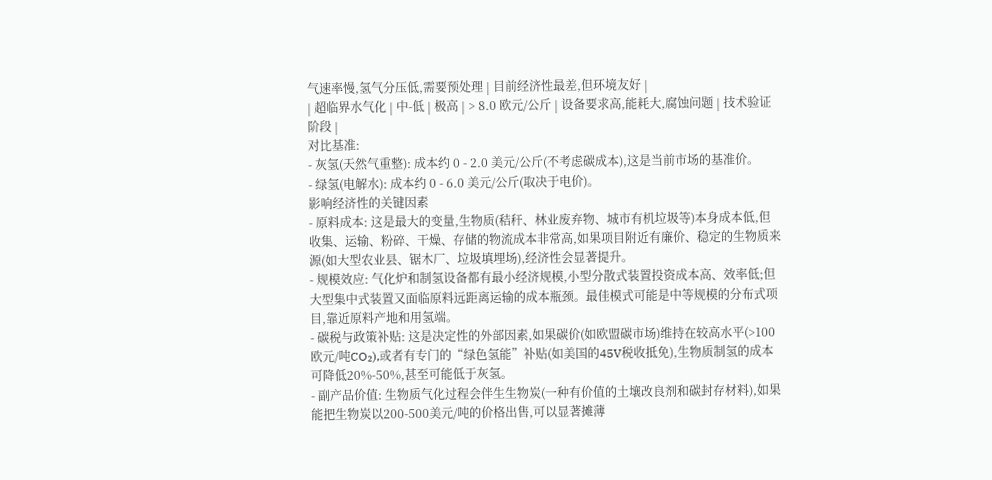气速率慢,氢气分压低,需要预处理 | 目前经济性最差,但环境友好 |
| 超临界水气化 | 中-低 | 极高 | > 8.0 欧元/公斤 | 设备要求高,能耗大,腐蚀问题 | 技术验证阶段 |
对比基准:
- 灰氢(天然气重整): 成本约 0 - 2.0 美元/公斤(不考虑碳成本),这是当前市场的基准价。
- 绿氢(电解水): 成本约 0 - 6.0 美元/公斤(取决于电价)。
影响经济性的关键因素
- 原料成本: 这是最大的变量,生物质(秸秆、林业废弃物、城市有机垃圾等)本身成本低,但收集、运输、粉碎、干燥、存储的物流成本非常高,如果项目附近有廉价、稳定的生物质来源(如大型农业县、锯木厂、垃圾填埋场),经济性会显著提升。
- 规模效应: 气化炉和制氢设备都有最小经济规模,小型分散式装置投资成本高、效率低;但大型集中式装置又面临原料远距离运输的成本瓶颈。最佳模式可能是中等规模的分布式项目,靠近原料产地和用氢端。
- 碳税与政策补贴: 这是决定性的外部因素,如果碳价(如欧盟碳市场)维持在较高水平(>100欧元/吨CO₂),或者有专门的“绿色氢能”补贴(如美国的45V税收抵免),生物质制氢的成本可降低20%-50%,甚至可能低于灰氢。
- 副产品价值: 生物质气化过程会伴生生物炭(一种有价值的土壤改良剂和碳封存材料),如果能把生物炭以200-500美元/吨的价格出售,可以显著摊薄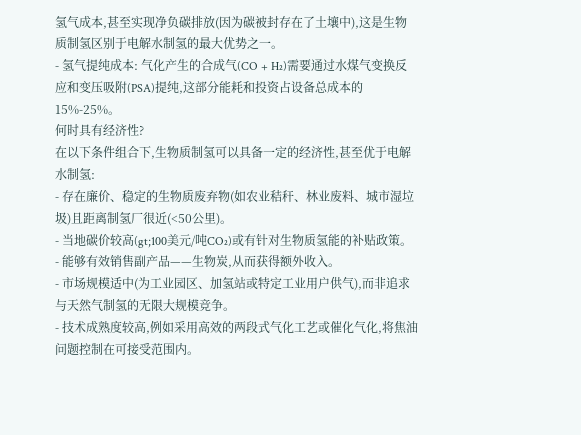氢气成本,甚至实现净负碳排放(因为碳被封存在了土壤中),这是生物质制氢区别于电解水制氢的最大优势之一。
- 氢气提纯成本: 气化产生的合成气(CO + H₂)需要通过水煤气变换反应和变压吸附(PSA)提纯,这部分能耗和投资占设备总成本的15%-25%。
何时具有经济性?
在以下条件组合下,生物质制氢可以具备一定的经济性,甚至优于电解水制氢:
- 存在廉价、稳定的生物质废弃物(如农业秸秆、林业废料、城市湿垃圾)且距离制氢厂很近(<50公里)。
- 当地碳价较高(gt;100美元/吨CO₂)或有针对生物质氢能的补贴政策。
- 能够有效销售副产品——生物炭,从而获得额外收入。
- 市场规模适中(为工业园区、加氢站或特定工业用户供气),而非追求与天然气制氢的无限大规模竞争。
- 技术成熟度较高,例如采用高效的两段式气化工艺或催化气化,将焦油问题控制在可接受范围内。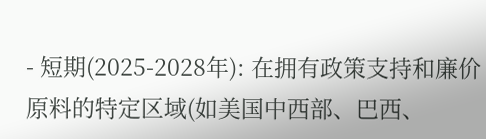- 短期(2025-2028年): 在拥有政策支持和廉价原料的特定区域(如美国中西部、巴西、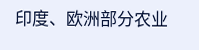印度、欧洲部分农业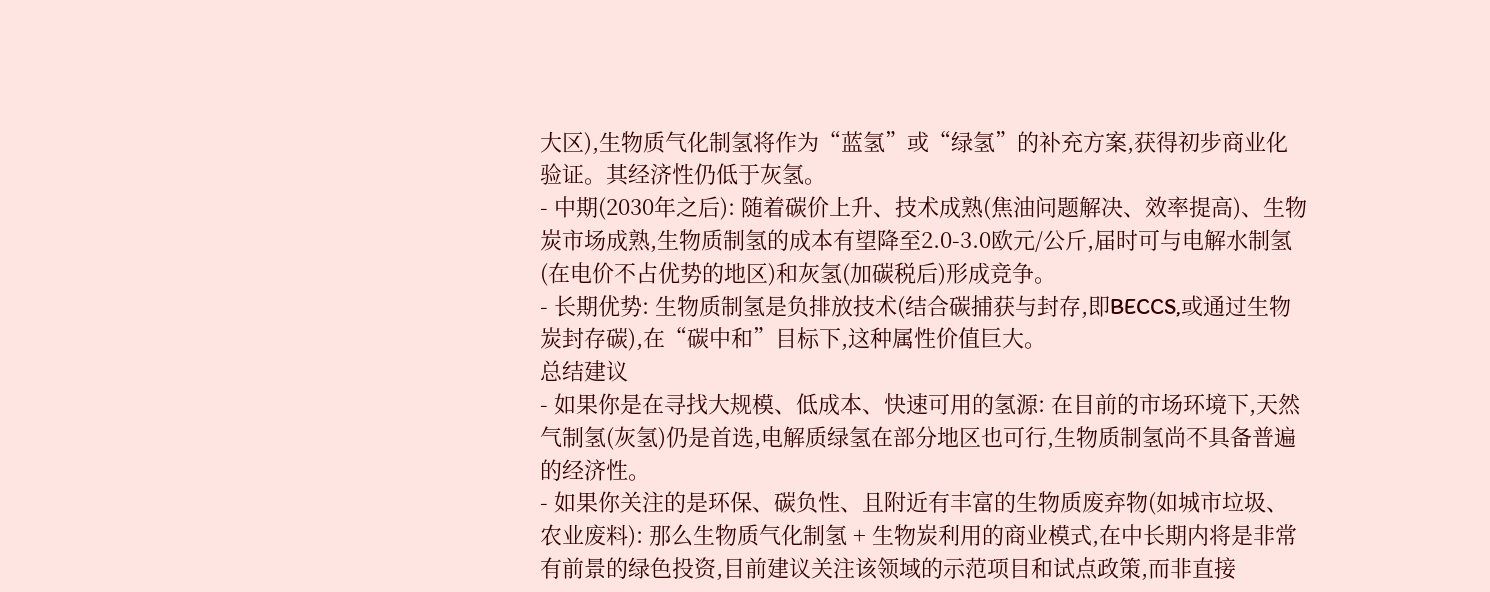大区),生物质气化制氢将作为“蓝氢”或“绿氢”的补充方案,获得初步商业化验证。其经济性仍低于灰氢。
- 中期(2030年之后): 随着碳价上升、技术成熟(焦油问题解决、效率提高)、生物炭市场成熟,生物质制氢的成本有望降至2.0-3.0欧元/公斤,届时可与电解水制氢(在电价不占优势的地区)和灰氢(加碳税后)形成竞争。
- 长期优势: 生物质制氢是负排放技术(结合碳捕获与封存,即BECCS,或通过生物炭封存碳),在“碳中和”目标下,这种属性价值巨大。
总结建议
- 如果你是在寻找大规模、低成本、快速可用的氢源: 在目前的市场环境下,天然气制氢(灰氢)仍是首选,电解质绿氢在部分地区也可行,生物质制氢尚不具备普遍的经济性。
- 如果你关注的是环保、碳负性、且附近有丰富的生物质废弃物(如城市垃圾、农业废料): 那么生物质气化制氢 + 生物炭利用的商业模式,在中长期内将是非常有前景的绿色投资,目前建议关注该领域的示范项目和试点政策,而非直接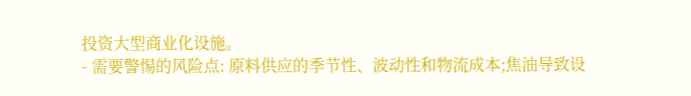投资大型商业化设施。
- 需要警惕的风险点: 原料供应的季节性、波动性和物流成本;焦油导致设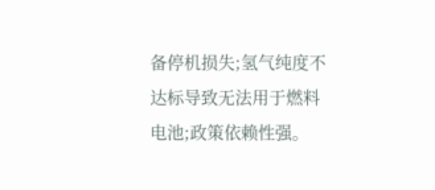备停机损失;氢气纯度不达标导致无法用于燃料电池;政策依赖性强。